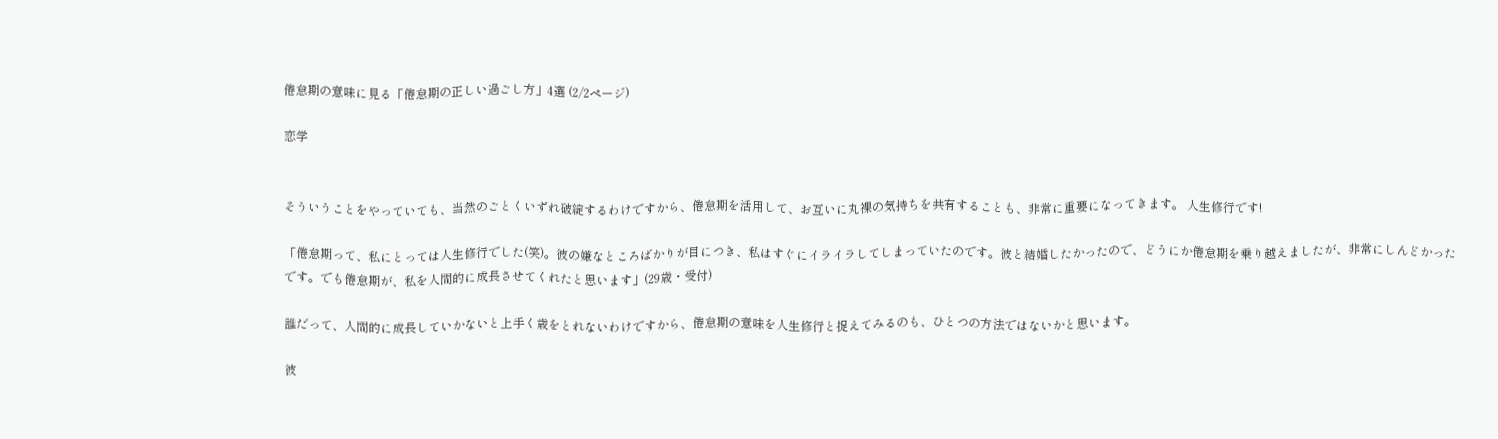倦怠期の意味に見る「倦怠期の正しい過ごし方」4選 (2/2ページ)

恋学


そういうことをやっていても、当然のごとくいずれ破綻するわけですから、倦怠期を活用して、お互いに丸裸の気持ちを共有することも、非常に重要になってきます。 人生修行です!

「倦怠期って、私にとっては人生修行でした(笑)。彼の嫌なところばかりが目につき、私はすぐにイライラしてしまっていたのです。彼と結婚したかったので、どうにか倦怠期を乗り越えましたが、非常にしんどかったです。でも倦怠期が、私を人間的に成長させてくれたと思います」(29歳・受付)

誰だって、人間的に成長していかないと上手く歳をとれないわけですから、倦怠期の意味を人生修行と捉えてみるのも、ひとつの方法ではないかと思います。

彼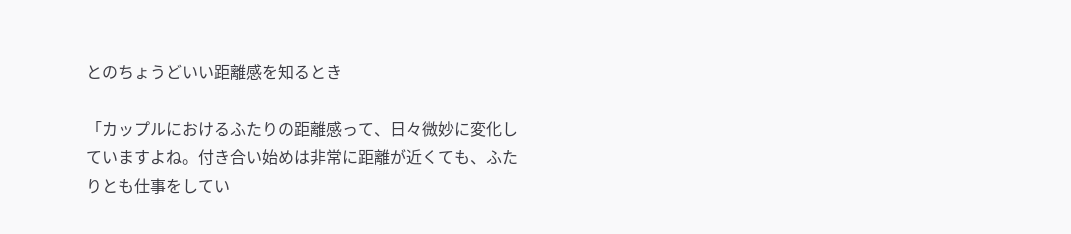とのちょうどいい距離感を知るとき

「カップルにおけるふたりの距離感って、日々微妙に変化していますよね。付き合い始めは非常に距離が近くても、ふたりとも仕事をしてい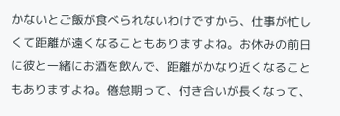かないとご飯が食べられないわけですから、仕事が忙しくて距離が遠くなることもありますよね。お休みの前日に彼と一緒にお酒を飲んで、距離がかなり近くなることもありますよね。倦怠期って、付き合いが長くなって、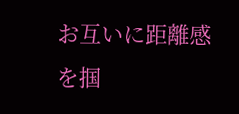お互いに距離感を掴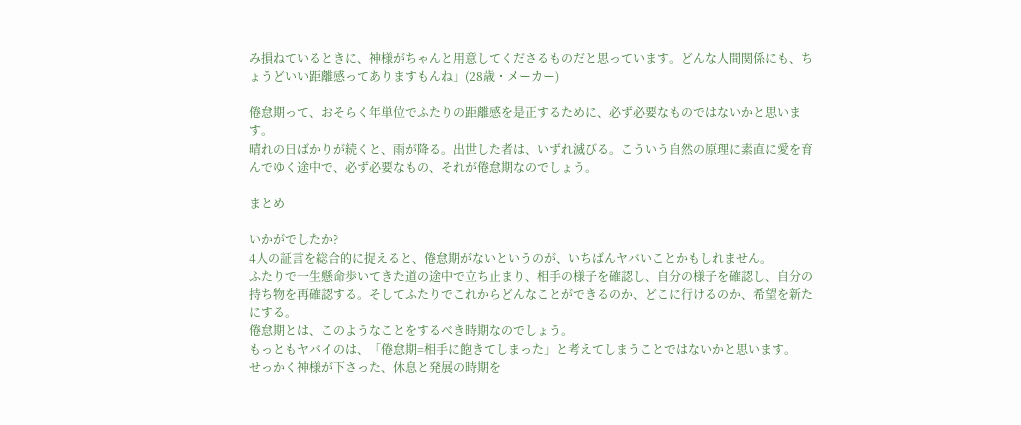み損ねているときに、神様がちゃんと用意してくださるものだと思っています。どんな人間関係にも、ちょうどいい距離感ってありますもんね」(28歳・メーカー)

倦怠期って、おそらく年単位でふたりの距離感を是正するために、必ず必要なものではないかと思います。
晴れの日ばかりが続くと、雨が降る。出世した者は、いずれ滅びる。こういう自然の原理に素直に愛を育んでゆく途中で、必ず必要なもの、それが倦怠期なのでしょう。

まとめ

いかがでしたか?
4人の証言を総合的に捉えると、倦怠期がないというのが、いちばんヤバいことかもしれません。
ふたりで一生懸命歩いてきた道の途中で立ち止まり、相手の様子を確認し、自分の様子を確認し、自分の持ち物を再確認する。そしてふたりでこれからどんなことができるのか、どこに行けるのか、希望を新たにする。
倦怠期とは、このようなことをするべき時期なのでしょう。
もっともヤバイのは、「倦怠期=相手に飽きてしまった」と考えてしまうことではないかと思います。
せっかく神様が下さった、休息と発展の時期を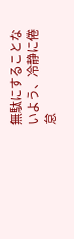無駄にすることないよう、冷静に倦怠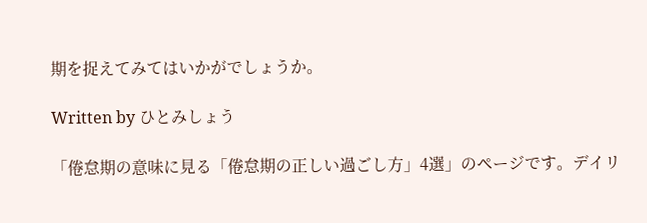期を捉えてみてはいかがでしょうか。

Written by ひとみしょう

「倦怠期の意味に見る「倦怠期の正しい過ごし方」4選」のページです。デイリ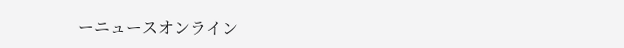ーニュースオンライン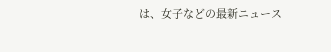は、女子などの最新ニュース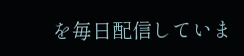を毎日配信していま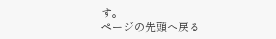す。
ページの先頭へ戻る